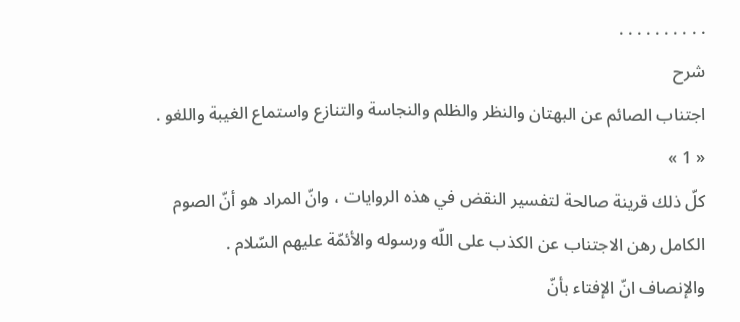. . . . . . . . . .
شرح
اجتناب الصائم عن البهتان والنظر والظلم والنجاسة والتنازع واستماع الغيبة واللغو . « 1 »
كلّ ذلك قرينة صالحة لتفسير النقض في هذه الروايات ، وانّ المراد هو أنّ الصوم الكامل رهن الاجتناب عن الكذب على اللّه ورسوله والأئمّة عليهم السّلام .
والإنصاف انّ الإفتاء بأنّ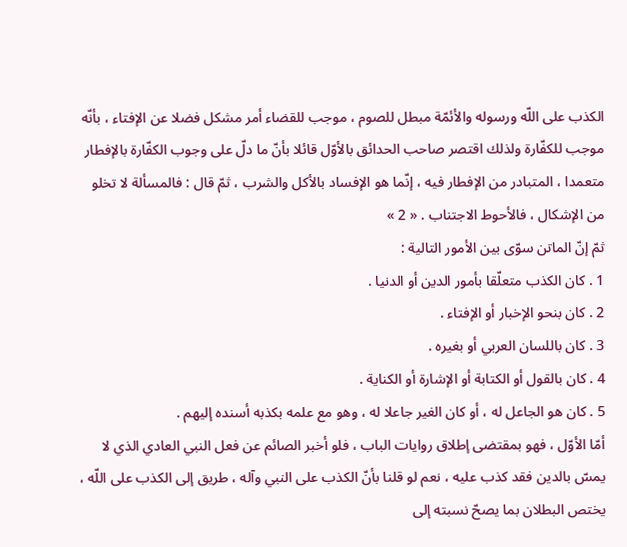الكذب على اللّه ورسوله والأئمّة مبطل للصوم ، موجب للقضاء أمر مشكل فضلا عن الإفتاء ، بأنّه موجب للكفّارة ولذلك اقتصر صاحب الحدائق بالأوّل قائلا بأنّ ما دلّ على وجوب الكفّارة بالإفطار متعمدا ، المتبادر من الإفطار فيه ، إنّما هو الإفساد بالأكل والشرب ، ثمّ قال : فالمسألة لا تخلو من الإشكال ، فالأحوط الاجتناب . « 2 »
ثمّ إنّ الماتن سوّى بين الأمور التالية :
1 . كان الكذب متعلّقا بأمور الدين أو الدنيا .
2 . كان بنحو الإخبار أو الإفتاء .
3 . كان باللسان العربي أو بغيره .
4 . كان بالقول أو الكتابة أو الإشارة أو الكناية .
5 . كان هو الجاعل له ، أو كان الغير جاعلا له ، وهو مع علمه بكذبه أسنده إليهم .
أمّا الأوّل ، فهو بمقتضى إطلاق روايات الباب ، فلو أخبر الصائم عن فعل النبي العادي الذي لا يمسّ بالدين فقد كذب عليه ، نعم لو قلنا بأنّ الكذب على النبي وآله ، طريق إلى الكذب على اللّه ، يختص البطلان بما يصحّ نسبته إلى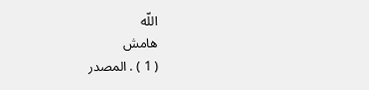اللّه
هامش
( 1 ) . المصدر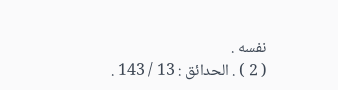نفسه .
( 2 ) . الحدائق : 13 / 143 .